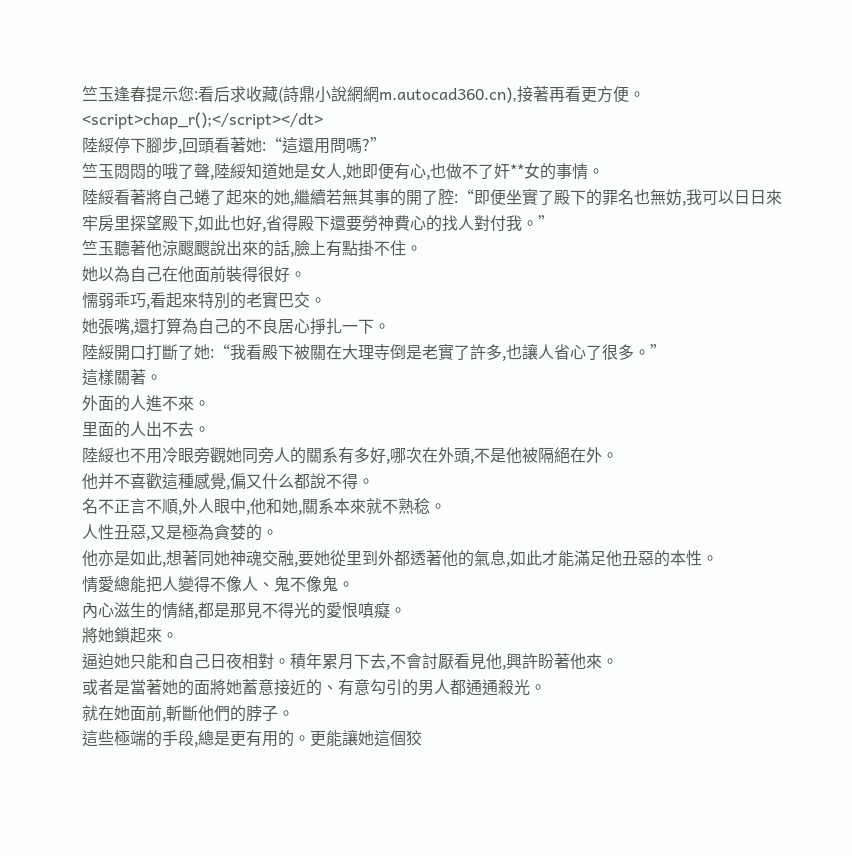竺玉逢春提示您:看后求收藏(詩鼎小說網網m.autocad360.cn),接著再看更方便。
<script>chap_r();</script></dt>
陸綏停下腳步,回頭看著她:“這還用問嗎?”
竺玉悶悶的哦了聲,陸綏知道她是女人,她即便有心,也做不了奸**女的事情。
陸綏看著將自己蜷了起來的她,繼續若無其事的開了腔:“即便坐實了殿下的罪名也無妨,我可以日日來牢房里探望殿下,如此也好,省得殿下還要勞神費心的找人對付我。”
竺玉聽著他涼颼颼說出來的話,臉上有點掛不住。
她以為自己在他面前裝得很好。
懦弱乖巧,看起來特別的老實巴交。
她張嘴,還打算為自己的不良居心掙扎一下。
陸綏開口打斷了她:“我看殿下被關在大理寺倒是老實了許多,也讓人省心了很多。”
這樣關著。
外面的人進不來。
里面的人出不去。
陸綏也不用冷眼旁觀她同旁人的關系有多好,哪次在外頭,不是他被隔絕在外。
他并不喜歡這種感覺,偏又什么都說不得。
名不正言不順,外人眼中,他和她,關系本來就不熟稔。
人性丑惡,又是極為貪婪的。
他亦是如此,想著同她神魂交融,要她從里到外都透著他的氣息,如此才能滿足他丑惡的本性。
情愛總能把人變得不像人、鬼不像鬼。
內心滋生的情緒,都是那見不得光的愛恨嗔癡。
將她鎖起來。
逼迫她只能和自己日夜相對。積年累月下去,不會討厭看見他,興許盼著他來。
或者是當著她的面將她蓄意接近的、有意勾引的男人都通通殺光。
就在她面前,斬斷他們的脖子。
這些極端的手段,總是更有用的。更能讓她這個狡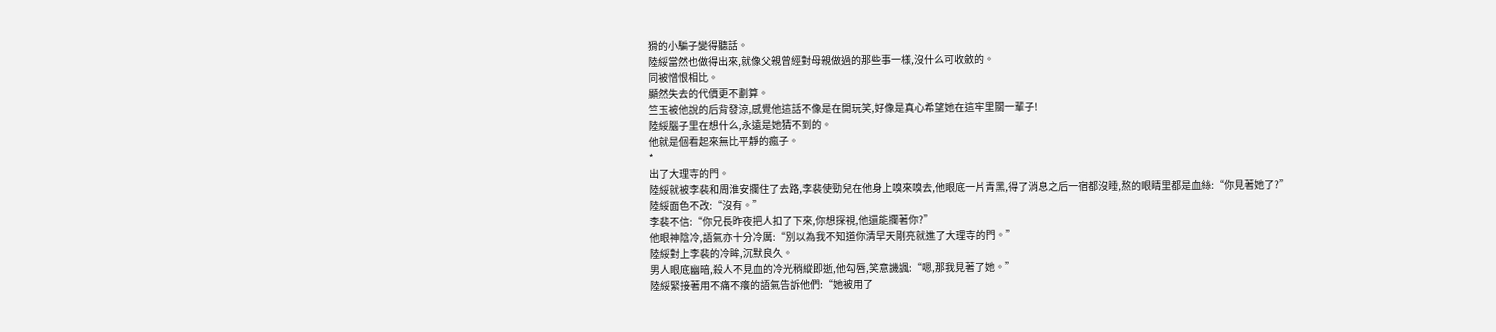猾的小騙子變得聽話。
陸綏當然也做得出來,就像父親曾經對母親做過的那些事一樣,沒什么可收斂的。
同被憎恨相比。
顯然失去的代價更不劃算。
竺玉被他說的后背發涼,感覺他這話不像是在開玩笑,好像是真心希望她在這牢里關一輩子!
陸綏腦子里在想什么,永遠是她猜不到的。
他就是個看起來無比平靜的瘋子。
*
出了大理寺的門。
陸綏就被李裴和周淮安攔住了去路,李裴使勁兒在他身上嗅來嗅去,他眼底一片青黑,得了消息之后一宿都沒睡,熬的眼睛里都是血絲:“你見著她了?”
陸綏面色不改:“沒有。”
李裴不信:“你兄長昨夜把人扣了下來,你想探視,他還能攔著你?”
他眼神陰冷,語氣亦十分冷厲:“別以為我不知道你清早天剛亮就進了大理寺的門。”
陸綏對上李裴的冷眸,沉默良久。
男人眼底幽暗,殺人不見血的冷光稍縱即逝,他勾唇,笑意譏諷:“嗯,那我見著了她。”
陸綏緊接著用不痛不癢的語氣告訴他們:“她被用了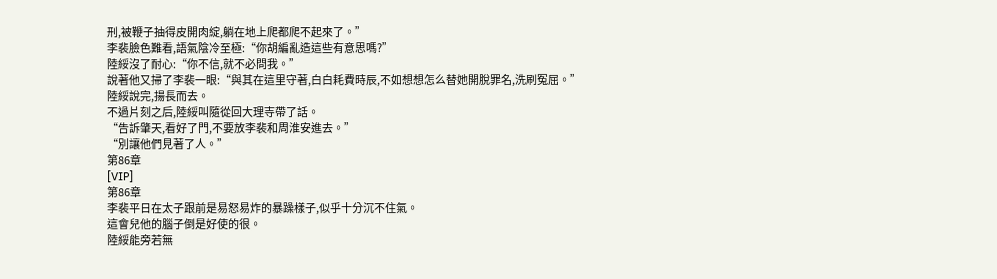刑,被鞭子抽得皮開肉綻,躺在地上爬都爬不起來了。”
李裴臉色難看,語氣陰冷至極:“你胡編亂造這些有意思嗎?”
陸綏沒了耐心:“你不信,就不必問我。”
說著他又掃了李裴一眼:“與其在這里守著,白白耗費時辰,不如想想怎么替她開脫罪名,洗刷冤屈。”
陸綏說完,揚長而去。
不過片刻之后,陸綏叫隨從回大理寺帶了話。
“告訴肇天,看好了門,不要放李裴和周淮安進去。”
“別讓他們見著了人。”
第86章
[VIP]
第86章
李裴平日在太子跟前是易怒易炸的暴躁樣子,似乎十分沉不住氣。
這會兒他的腦子倒是好使的很。
陸綏能旁若無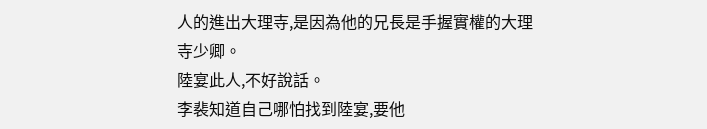人的進出大理寺,是因為他的兄長是手握實權的大理寺少卿。
陸宴此人,不好說話。
李裴知道自己哪怕找到陸宴,要他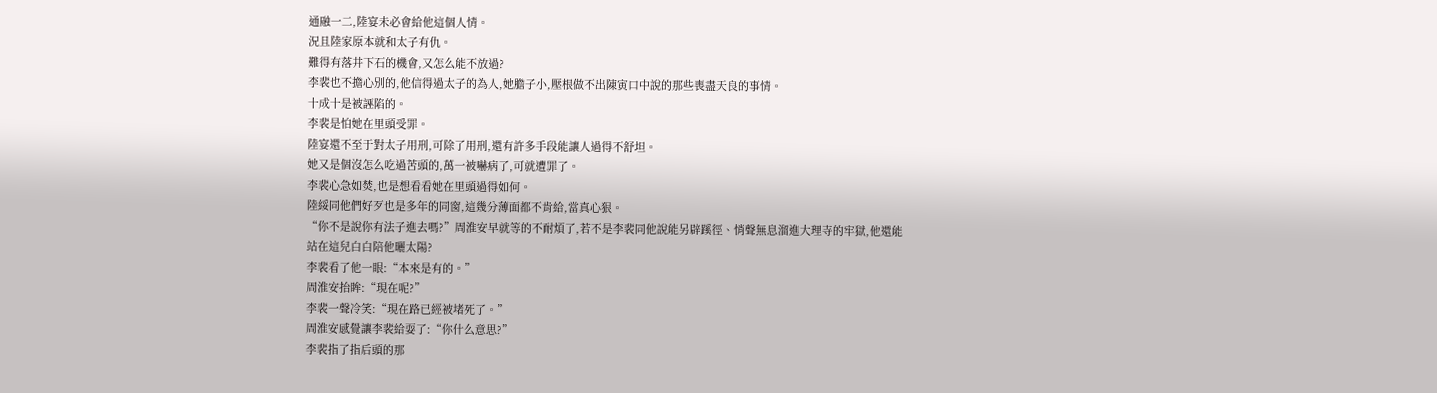通融一二,陸宴未必會給他這個人情。
況且陸家原本就和太子有仇。
難得有落井下石的機會,又怎么能不放過?
李裴也不擔心別的,他信得過太子的為人,她膽子小,壓根做不出陳寅口中說的那些喪盡天良的事情。
十成十是被誣陷的。
李裴是怕她在里頭受罪。
陸宴還不至于對太子用刑,可除了用刑,還有許多手段能讓人過得不舒坦。
她又是個沒怎么吃過苦頭的,萬一被嚇病了,可就遭罪了。
李裴心急如焚,也是想看看她在里頭過得如何。
陸綏同他們好歹也是多年的同窗,這幾分薄面都不肯給,當真心狠。
“你不是說你有法子進去嗎?”周淮安早就等的不耐煩了,若不是李裴同他說能另辟蹊徑、悄聲無息溜進大理寺的牢獄,他還能站在這兒白白陪他曬太陽?
李裴看了他一眼:“本來是有的。”
周淮安抬眸:“現在呢?”
李裴一聲冷笑:“現在路已經被堵死了。”
周淮安感覺讓李裴給耍了:“你什么意思?”
李裴指了指后頭的那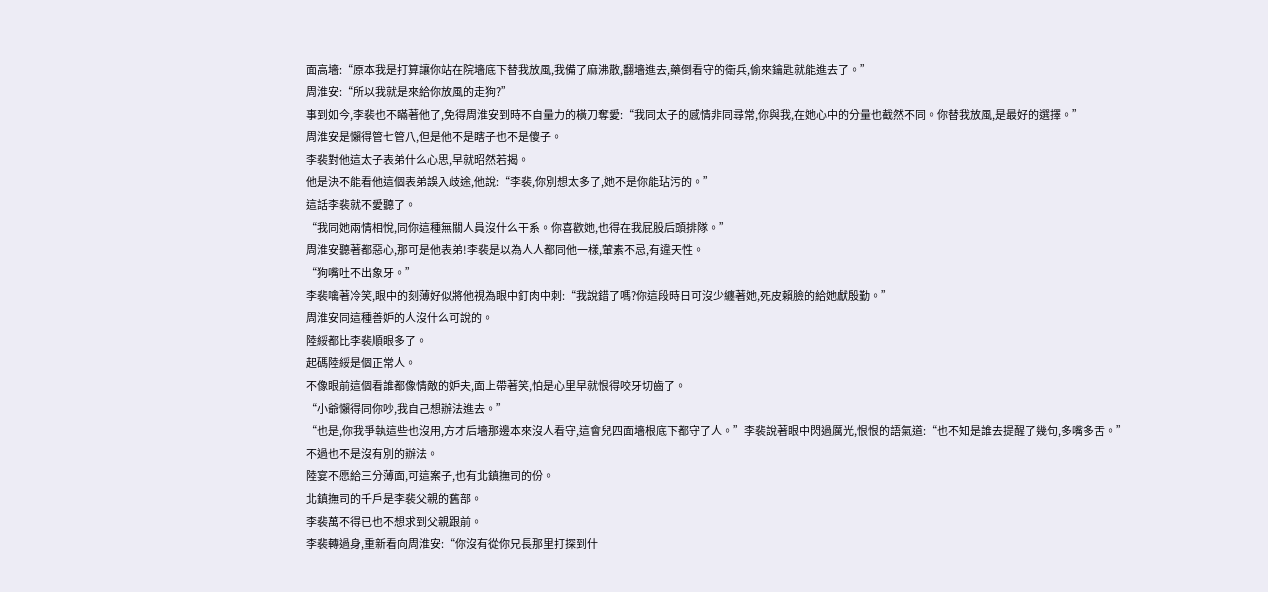面高墻:“原本我是打算讓你站在院墻底下替我放風,我備了麻沸散,翻墻進去,藥倒看守的衛兵,偷來鑰匙就能進去了。”
周淮安:“所以我就是來給你放風的走狗?”
事到如今,李裴也不瞞著他了,免得周淮安到時不自量力的橫刀奪愛:“我同太子的感情非同尋常,你與我,在她心中的分量也截然不同。你替我放風,是最好的選擇。”
周淮安是懶得管七管八,但是他不是瞎子也不是傻子。
李裴對他這太子表弟什么心思,早就昭然若揭。
他是決不能看他這個表弟誤入歧途,他說:“李裴,你別想太多了,她不是你能玷污的。”
這話李裴就不愛聽了。
“我同她兩情相悅,同你這種無關人員沒什么干系。你喜歡她,也得在我屁股后頭排隊。”
周淮安聽著都惡心,那可是他表弟!李裴是以為人人都同他一樣,葷素不忌,有違天性。
“狗嘴吐不出象牙。”
李裴噙著冷笑,眼中的刻薄好似將他視為眼中釘肉中刺:“我說錯了嗎?你這段時日可沒少纏著她,死皮賴臉的給她獻殷勤。”
周淮安同這種善妒的人沒什么可說的。
陸綏都比李裴順眼多了。
起碼陸綏是個正常人。
不像眼前這個看誰都像情敵的妒夫,面上帶著笑,怕是心里早就恨得咬牙切齒了。
“小爺懶得同你吵,我自己想辦法進去。”
“也是,你我爭執這些也沒用,方才后墻那邊本來沒人看守,這會兒四面墻根底下都守了人。”李裴說著眼中閃過厲光,恨恨的語氣道:“也不知是誰去提醒了幾句,多嘴多舌。”
不過也不是沒有別的辦法。
陸宴不愿給三分薄面,可這案子,也有北鎮撫司的份。
北鎮撫司的千戶是李裴父親的舊部。
李裴萬不得已也不想求到父親跟前。
李裴轉過身,重新看向周淮安:“你沒有從你兄長那里打探到什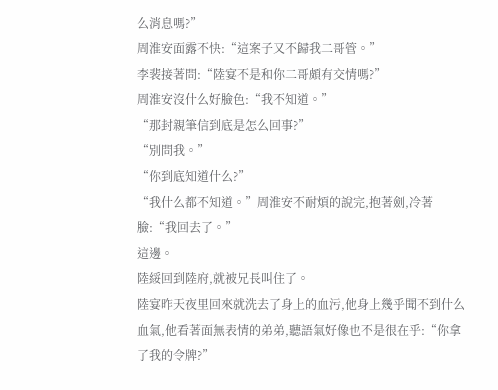么消息嗎?”
周淮安面露不快:“這案子又不歸我二哥管。”
李裴接著問:“陸宴不是和你二哥頗有交情嗎?”
周淮安沒什么好臉色:“我不知道。”
“那封親筆信到底是怎么回事?”
“別問我。”
“你到底知道什么?”
“我什么都不知道。”周淮安不耐煩的說完,抱著劍,冷著臉:“我回去了。”
這邊。
陸綏回到陸府,就被兄長叫住了。
陸宴昨天夜里回來就洗去了身上的血污,他身上幾乎聞不到什么血氣,他看著面無表情的弟弟,聽語氣好像也不是很在乎:“你拿了我的令牌?”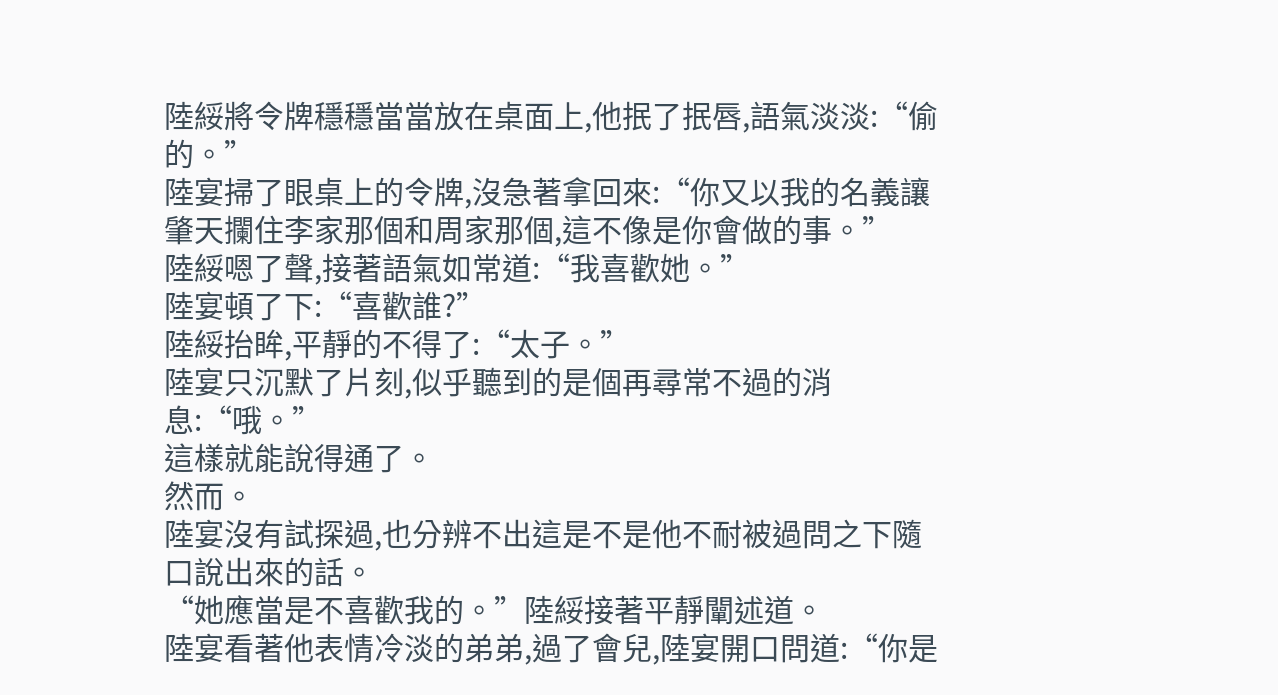陸綏將令牌穩穩當當放在桌面上,他抿了抿唇,語氣淡淡:“偷的。”
陸宴掃了眼桌上的令牌,沒急著拿回來:“你又以我的名義讓肇天攔住李家那個和周家那個,這不像是你會做的事。”
陸綏嗯了聲,接著語氣如常道:“我喜歡她。”
陸宴頓了下:“喜歡誰?”
陸綏抬眸,平靜的不得了:“太子。”
陸宴只沉默了片刻,似乎聽到的是個再尋常不過的消息:“哦。”
這樣就能說得通了。
然而。
陸宴沒有試探過,也分辨不出這是不是他不耐被過問之下隨口說出來的話。
“她應當是不喜歡我的。”陸綏接著平靜闡述道。
陸宴看著他表情冷淡的弟弟,過了會兒,陸宴開口問道:“你是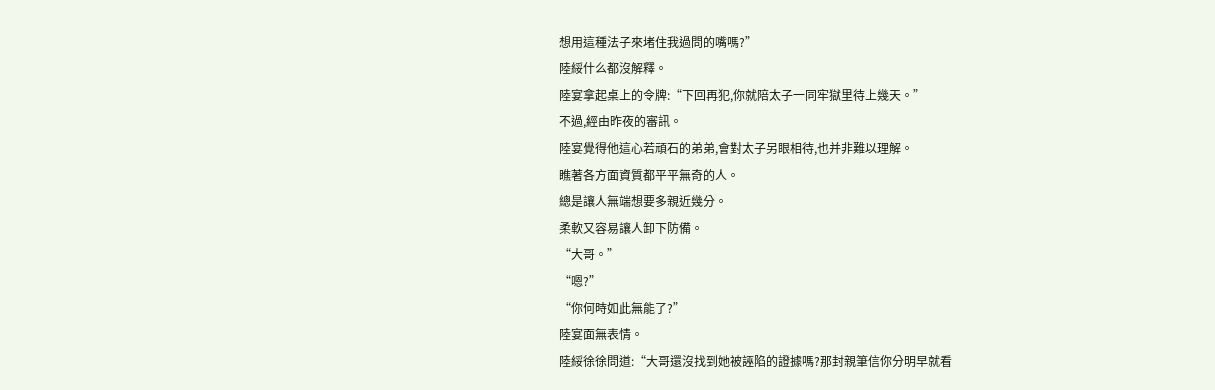想用這種法子來堵住我過問的嘴嗎?”
陸綏什么都沒解釋。
陸宴拿起桌上的令牌:“下回再犯,你就陪太子一同牢獄里待上幾天。”
不過,經由昨夜的審訊。
陸宴覺得他這心若頑石的弟弟,會對太子另眼相待,也并非難以理解。
瞧著各方面資質都平平無奇的人。
總是讓人無端想要多親近幾分。
柔軟又容易讓人卸下防備。
“大哥。”
“嗯?”
“你何時如此無能了?”
陸宴面無表情。
陸綏徐徐問道:“大哥還沒找到她被誣陷的證據嗎?那封親筆信你分明早就看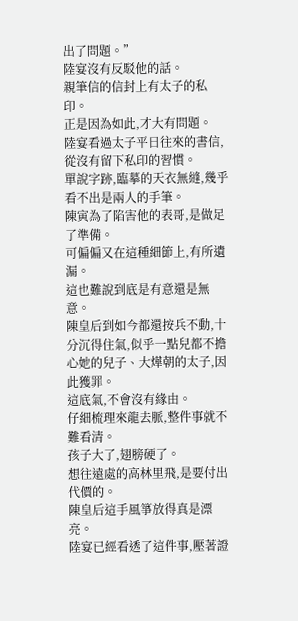出了問題。”
陸宴沒有反駁他的話。
親筆信的信封上有太子的私印。
正是因為如此,才大有問題。
陸宴看過太子平日往來的書信,從沒有留下私印的習慣。
單說字跡,臨摹的天衣無縫,幾乎看不出是兩人的手筆。
陳寅為了陷害他的表哥,是做足了準備。
可偏偏又在這種細節上,有所遺漏。
這也難說到底是有意還是無意。
陳皇后到如今都還按兵不動,十分沉得住氣,似乎一點兒都不擔心她的兒子、大燁朝的太子,因此獲罪。
這底氣,不會沒有緣由。
仔細梳理來龍去脈,整件事就不難看清。
孩子大了,翅膀硬了。
想往遠處的高林里飛,是要付出代價的。
陳皇后這手風箏放得真是漂亮。
陸宴已經看透了這件事,壓著證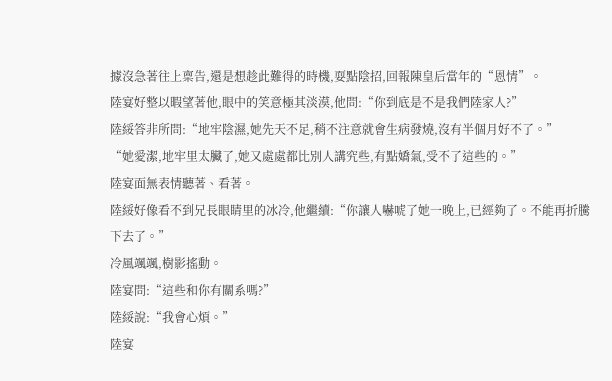據沒急著往上稟告,還是想趁此難得的時機,耍點陰招,回報陳皇后當年的“恩情”。
陸宴好整以暇望著他,眼中的笑意極其淡漠,他問:“你到底是不是我們陸家人?”
陸綏答非所問:“地牢陰濕,她先天不足,稍不注意就會生病發燒,沒有半個月好不了。”
“她愛潔,地牢里太臟了,她又處處都比別人講究些,有點嬌氣,受不了這些的。”
陸宴面無表情聽著、看著。
陸綏好像看不到兄長眼睛里的冰冷,他繼續:“你讓人嚇唬了她一晚上,已經夠了。不能再折騰下去了。”
冷風颯颯,樹影搖動。
陸宴問:“這些和你有關系嗎?”
陸綏說:“我會心煩。”
陸宴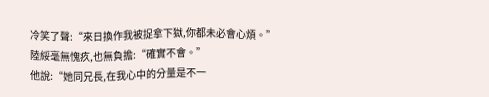冷笑了聲:“來日換作我被捉拿下獄,你都未必會心煩。”
陸綏毫無愧疚,也無負擔:“確實不會。”
他說:“她同兄長,在我心中的分量是不一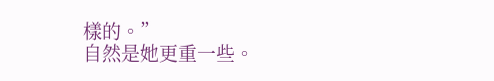樣的。”
自然是她更重一些。